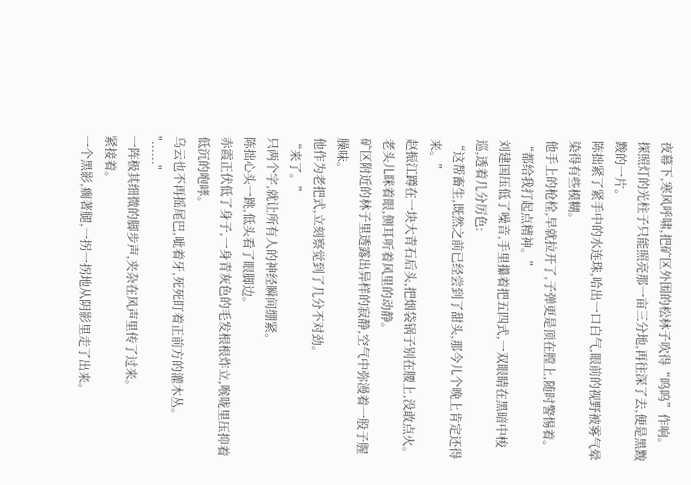夜幕下,寒风呼啸,把矿区外围的松林子吹得“呜呜”作响。
探照灯的光柱子只能照亮那一亩三分地,再往深了去,便是黑黢黢的一片。
陈拙紧了紧手中的水连珠,哈出一口白气,眼前的视野被雾气晕染得有些模糊。
他手上的枪栓,早就拉开了,子弹更是顶在膛上,随时警惕着。
“都给我打起点精神。”
刘建国压低了噪音,手里攥着把五四式,一双眼睛在黑暗中梭巡,透着几分厉色:
“这帮畜生,既然之前已经尝到了甜头,那今儿个晚上肯定还得来。”
赵振江蹲在一块大青石后头,把烟袋锅子别在腰上,没敢点火。
老头儿眯着眼,侧耳听着风里的动静。
矿区附近的林子里透露出异样的寂静,空气中弥漫着一股子腥臊味。
他作为老把式,立刻察觉到了几分不对劲。
“来了。”
只两个字,就让所有人的神经瞬间绷紧。
陈拙心头一跳,低头看了眼脚边。
赤霞正伏低了身子,一身青灰色的毛发根根炸立,喉咙里压抑着低沉的咆哮。
乌云也不再摇尾巴,呲着牙,死死盯着正前方的灌木丛。
"......"
一阵极其细微的脚步声,夹杂在风声里传了过来。
紧接着。
一个黑影,瘸著腿,一拐一拐地从阴影里走了出来。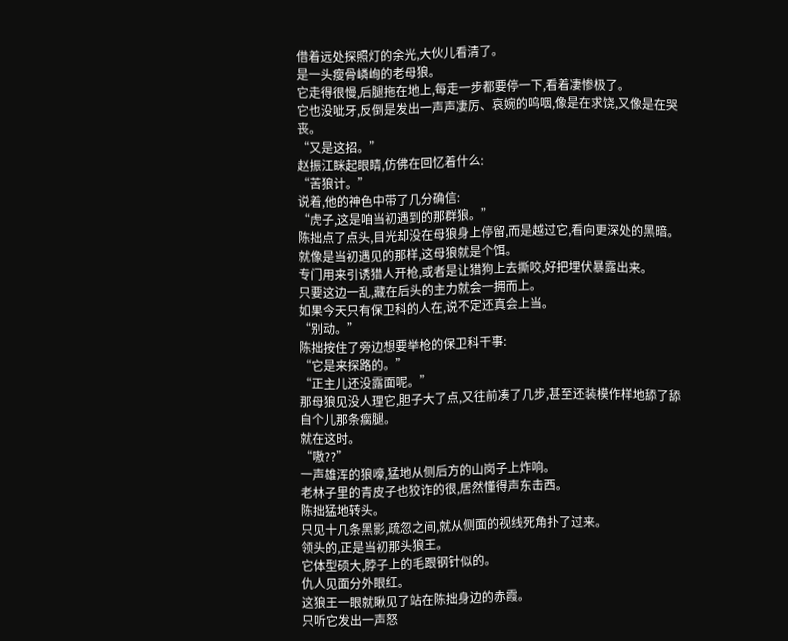借着远处探照灯的余光,大伙儿看清了。
是一头瘦骨嶙峋的老母狼。
它走得很慢,后腿拖在地上,每走一步都要停一下,看着凄惨极了。
它也没呲牙,反倒是发出一声声凄厉、哀婉的呜咽,像是在求饶,又像是在哭丧。
“又是这招。”
赵振江眯起眼睛,仿佛在回忆着什么:
“苦狼计。”
说着,他的神色中带了几分确信:
“虎子,这是咱当初遇到的那群狼。”
陈拙点了点头,目光却没在母狼身上停留,而是越过它,看向更深处的黑暗。
就像是当初遇见的那样,这母狼就是个饵。
专门用来引诱猎人开枪,或者是让猎狗上去撕咬,好把埋伏暴露出来。
只要这边一乱,藏在后头的主力就会一拥而上。
如果今天只有保卫科的人在,说不定还真会上当。
“别动。”
陈拙按住了旁边想要举枪的保卫科干事:
“它是来探路的。”
“正主儿还没露面呢。”
那母狼见没人理它,胆子大了点,又往前凑了几步,甚至还装模作样地舔了舔自个儿那条瘸腿。
就在这时。
“嗷??”
一声雄浑的狼嚎,猛地从侧后方的山岗子上炸响。
老林子里的青皮子也狡诈的很,居然懂得声东击西。
陈拙猛地转头。
只见十几条黑影,疏忽之间,就从侧面的视线死角扑了过来。
领头的,正是当初那头狼王。
它体型硕大,脖子上的毛跟钢针似的。
仇人见面分外眼红。
这狼王一眼就瞅见了站在陈拙身边的赤霞。
只听它发出一声怒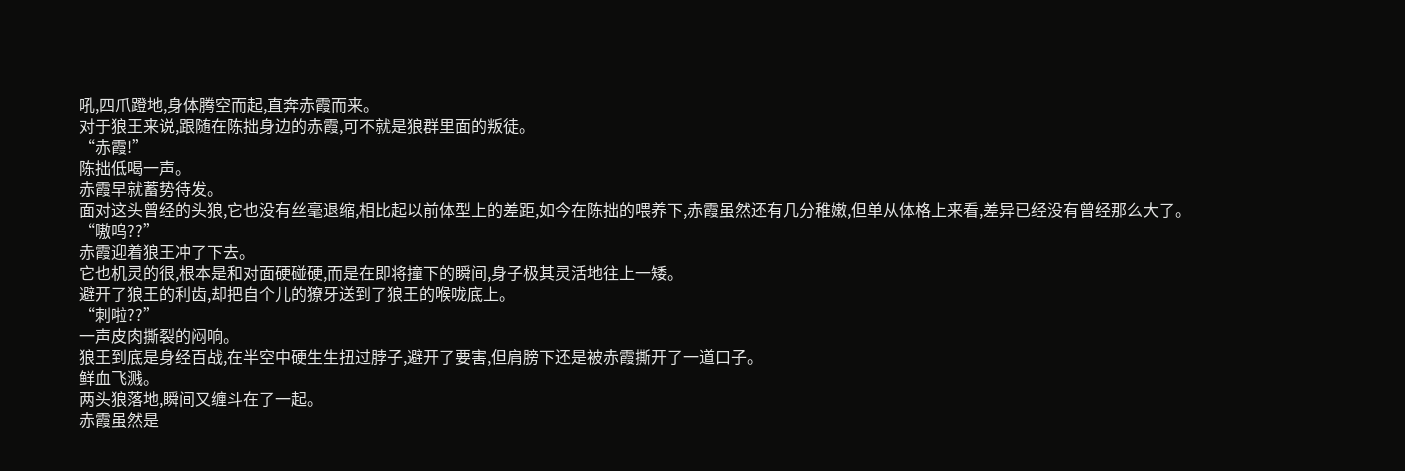吼,四爪蹬地,身体腾空而起,直奔赤霞而来。
对于狼王来说,跟随在陈拙身边的赤霞,可不就是狼群里面的叛徒。
“赤霞!”
陈拙低喝一声。
赤霞早就蓄势待发。
面对这头曾经的头狼,它也没有丝毫退缩,相比起以前体型上的差距,如今在陈拙的喂养下,赤霞虽然还有几分稚嫩,但单从体格上来看,差异已经没有曾经那么大了。
“嗷呜??”
赤霞迎着狼王冲了下去。
它也机灵的很,根本是和对面硬碰硬,而是在即将撞下的瞬间,身子极其灵活地往上一矮。
避开了狼王的利齿,却把自个儿的獠牙送到了狼王的喉咙底上。
“刺啦??”
一声皮肉撕裂的闷响。
狼王到底是身经百战,在半空中硬生生扭过脖子,避开了要害,但肩膀下还是被赤霞撕开了一道口子。
鲜血飞溅。
两头狼落地,瞬间又缠斗在了一起。
赤霞虽然是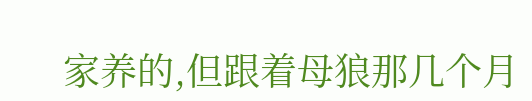家养的,但跟着母狼那几个月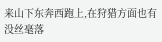来山下东奔西跑上,在狩猎方面也有没丝毫落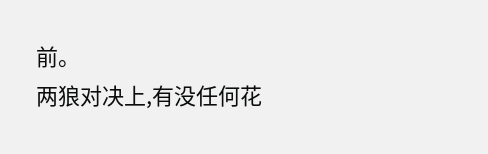前。
两狼对决上,有没任何花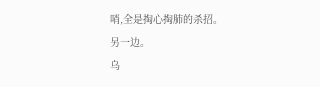哨,全是掏心掏肺的杀招。
另一边。
乌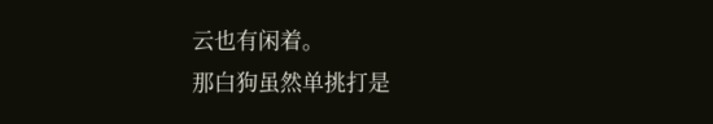云也有闲着。
那白狗虽然单挑打是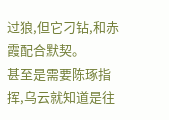过狼,但它刁钻,和赤霞配合默契。
甚至是需要陈琢指挥,乌云就知道是往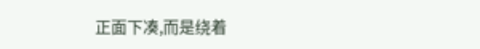正面下凑,而是绕着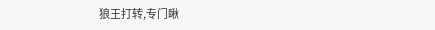狼王打转,专门瞅